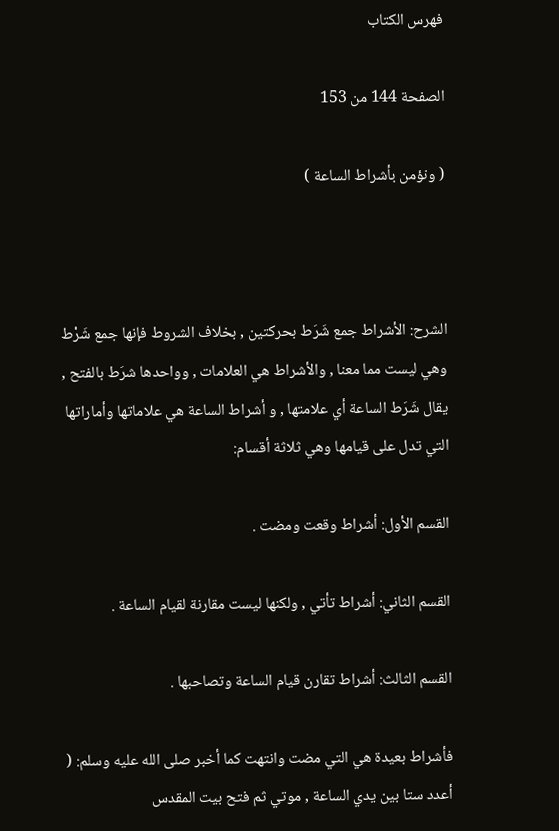فهرس الكتاب

الصفحة 144 من 153

( ونؤمن بأشراط الساعة )



الشرح: الأشراط جمع شَرَط بحركتين , بخلاف الشروط فإنها جمع شَرْط وهي ليست مما معنا , والأشراط هي العلامات , وواحدها شرَط بالفتح , يقال شَرَط الساعة أي علامتها , و أشراط الساعة هي علاماتها وأماراتها التي تدل على قيامها وهي ثلاثة أقسام:

القسم الأول: أشراط وقعت ومضت .

القسم الثاني: أشراط تأتي , ولكنها ليست مقارنة لقيام الساعة .

القسم الثالث: أشراط تقارن قيام الساعة وتصاحبها .

فأشراط بعيدة هي التي مضت وانتهت كما أخبر صلى الله عليه وسلم: ( أعدد ستا بين يدي الساعة , موتي ثم فتح بيت المقدس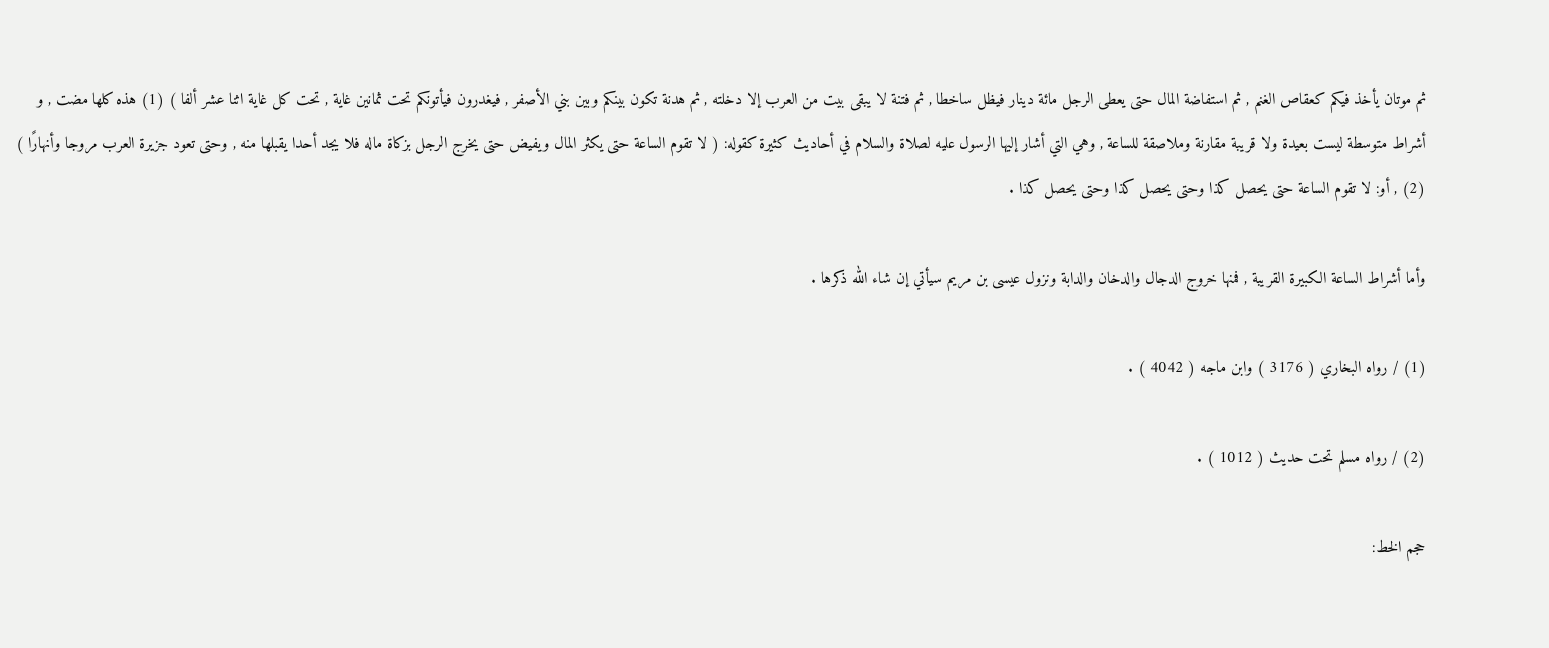ثم موتان يأخذ فيكم كعقاص الغنم , ثم استفاضة المال حتى يعطى الرجل مائة دينار فيظل ساخطا , ثم فتنة لا يبقى بيت من العرب إلا دخلته , ثم هدنة تكون بينكم وبين بني الأصفر , فيغدرون فيأتونكم تحت ثمانين غاية , تحت كل غاية اثنا عشر ألفا ) (1) هذه كلها مضت , و أشراط متوسطة ليست بعيدة ولا قريبة مقارنة وملاصقة للساعة , وهي التي أشار إليها الرسول عليه لصلاة والسلام في أحاديث كثيرة كقوله: ( لا تقوم الساعة حتى يكثر المال ويفيض حتى يخرج الرجل بزكاة ماله فلا يجد أحدا يقبلها منه , وحتى تعود جزيرة العرب مروجا وأنهارًا ) (2) , أو: لا تقوم الساعة حتى يحصل كذا وحتى يحصل كذا وحتى يحصل كذا .

وأما أشراط الساعة الكبيرة القريبة , فمنها خروج الدجال والدخان والدابة ونزول عيسى بن مريم سيأتي إن شاء الله ذكرها .

(1) / رواه البخاري ( 3176 ) وابن ماجه ( 4042 ) .

(2) / رواه مسلم تحت حديث ( 1012 ) .

حجم الخط: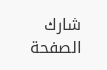شارك الصفحة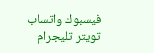فيسبوك واتساب تويتر تليجرام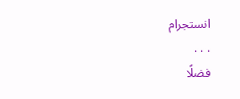انستجرام
. . .
فضلًا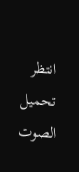انتظر تحميل الصوت